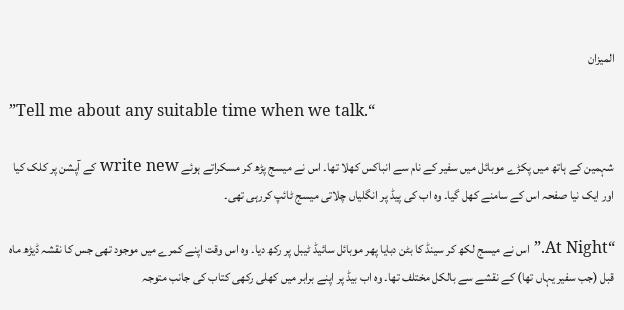المیزان

”Tell me about any suitable time when we talk.“

شہمین کے ہاتھ میں پکڑے موبائل میں سفیر کے نام سے انباکس کھلا تھا۔ اس نے میسج پڑھ کر مسکراتے ہوئے write new کے آپشن پر کلک کیا اور ایک نیا صفحہ اس کے سامنے کھل گیا۔ وہ اب کی پیڈ پر انگلیاں چلاتی میسج ٹائپ کررہی تھی۔

“At Night.” اس نے میسج لکھ کر سینڈ کا بٹن دبایا پھر موبائل سائیڈ ٹیبل پر رکھ دیا۔ وہ اس وقت اپنے کمرے میں موجود تھی جس کا نقشہ ڈیڑھ ماہ قبل (جب سفیر یہاں تھا) کے نقشے سے بالکل مختلف تھا۔ وہ اب بیڈ پر اپنے برابر میں کھلی رکھی کتاب کی جانب متوجہ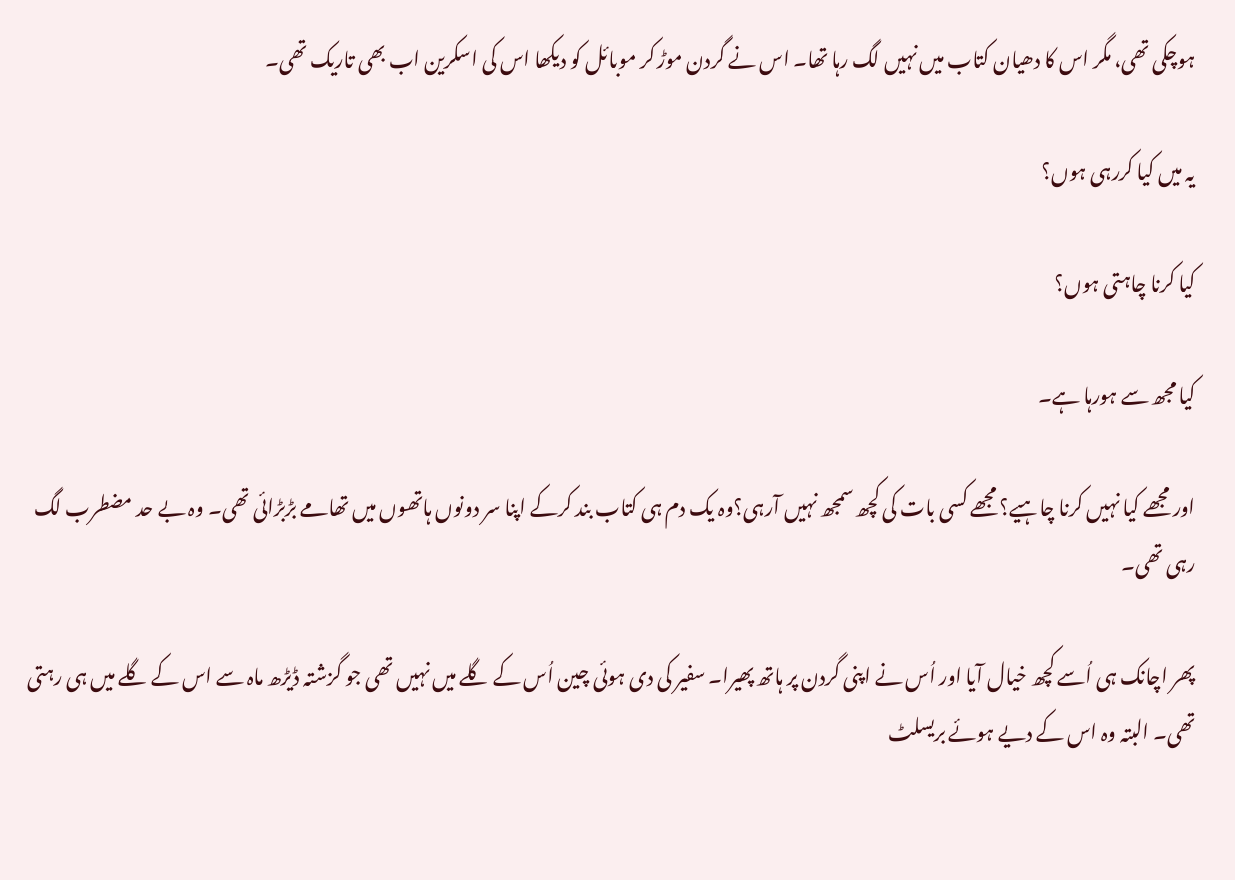ہوچکی تھی، مگر اس کا دھیان کتاب میں نہیں لگ رہا تھا۔ اس نے گردن موڑ کر موبائل کو دیکھا اس کی اسکرین اب بھی تاریک تھی۔

یہ میں کیا کررہی ہوں؟

کیا کرنا چاہتی ہوں؟

کیا مجھ سے ہورہا ہے۔

اور مجھے کیا نہیں کرنا چاہیے؟ مجھے کسی بات کی کچھ سمجھ نہیں آرہی؟وہ یک دم ہی کتاب بند کرکے اپنا سر دونوں ہاتھوں میں تھامے بڑبڑائی تھی۔ وہ بے حد مضطرب لگ رہی تھی۔

پھر اچانک ہی اُسے کچھ خیال آیا اور اُس نے اپنی گردن پر ہاتھ پھیرا۔ سفیر کی دی ہوئی چین اُس کے گلے میں نہیں تھی جو گزشتہ ڈیڑھ ماہ سے اس کے گلے میں ہی رہتی تھی۔ البتہ وہ اس کے دیے ہوئے بریسلٹ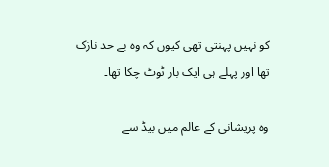کو نہیں پہنتی تھی کیوں کہ وہ بے حد نازک تھا اور پہلے ہی ایک بار ٹوٹ چکا تھا۔

وہ پریشانی کے عالم میں بیڈ سے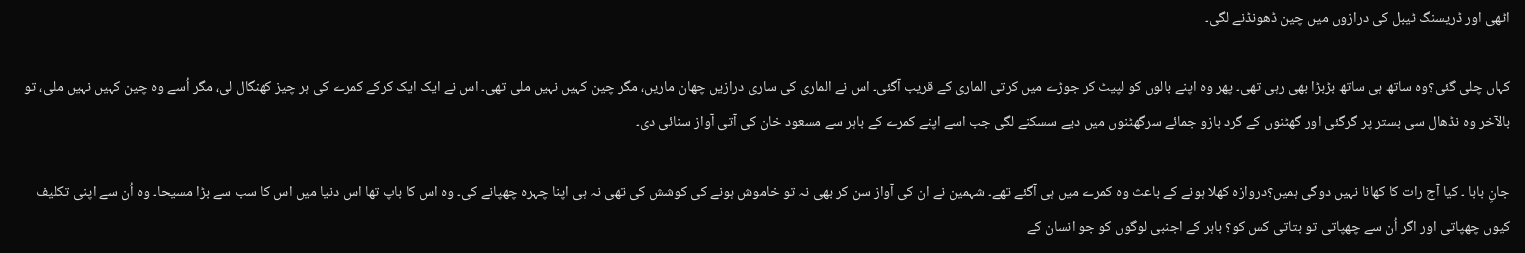اٹھی اور ڈریسنگ ٹیبل کی درازوں میں چین ڈھونڈنے لگی۔

کہاں چلی گئی؟وہ ساتھ ہی ساتھ بڑبڑا بھی رہی تھی۔ پھر وہ اپنے بالوں کو لپیٹ کر جوڑے میں کرتی الماری کے قریب آگئی۔ اس نے الماری کی ساری درازیں چھان ماریں، مگر چین کہیں نہیں ملی تھی۔ اس نے ایک ایک کرکے کمرے کی ہر چیز کھنگال لی، مگر اُسے وہ چین کہیں نہیں ملی، تو بالآخر وہ نڈھال سی بستر پر گرگئی اور گھٹنوں کے گرد بازو جمائے سرگھٹنوں میں دیے سسکنے لگی جب اسے اپنے کمرے کے باہر سے مسعود خان کی آتی آواز سنائی دی۔

جانِ بابا ۔ کیا آج رات کا کھانا نہیں دوگی ہمیں؟دروازہ کھلا ہونے کے باعث وہ کمرے میں ہی آگئے تھے۔ شہمین نے ان کی آواز سن کر بھی نہ تو خاموش ہونے کی کوشش کی تھی نہ ہی اپنا چہرہ چھپانے کی۔ وہ اس کا باپ تھا اس دنیا میں اس کا سب سے بڑا مسیحا۔ وہ اُن سے اپنی تکلیف کیوں چھپاتی اور اگر اُن سے چھپاتی تو بتاتی کس کو؟ باہر کے اجنبی لوگوں کو جو انسان کے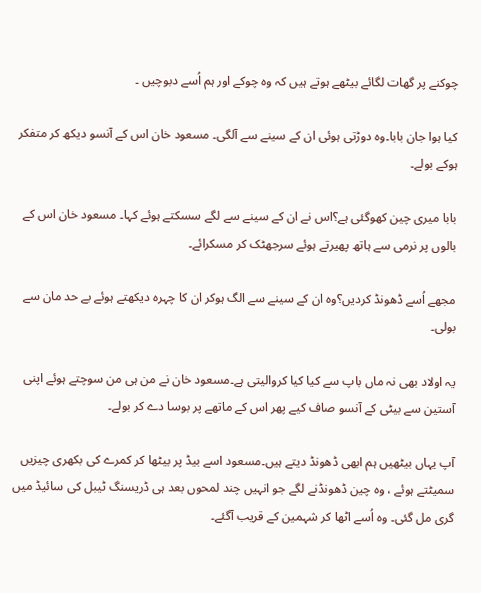چوکنے پر گھات لگائے بیٹھے ہوتے ہیں کہ وہ چوکے اور ہم اُسے دبوچیں ۔

کیا ہوا جان بابا۔وہ دوڑتی ہوئی ان کے سینے سے آلگی۔ مسعود خان اس کے آنسو دیکھ کر متفکر ہوکے بولے۔

بابا میری چین کھوگئی ہے؟اس نے ان کے سینے سے لگے سسکتے ہوئے کہا۔ مسعود خان اس کے بالوں پر نرمی سے ہاتھ پھیرتے ہوئے سرجھٹک کر مسکرائے۔

مجھے اُسے ڈھونڈ کردیں؟وہ ان کے سینے سے الگ ہوکر ان کا چہرہ دیکھتے ہوئے بے حد مان سے بولی۔

یہ اولاد بھی نہ ماں باپ سے کیا کیا کروالیتی ہے۔مسعود خان نے من ہی من سوچتے ہوئے اپنی آستین سے بیٹی کے آنسو صاف کیے پھر اس کے ماتھے پر بوسا دے کر بولے۔

آپ یہاں بیٹھیں ہم ابھی ڈھونڈ دیتے ہیں۔مسعود اسے بیڈ پر بیٹھا کر کمرے کی بکھری چیزیں سمیٹتے ہوئے ، وہ چین ڈھونڈنے لگے جو انہیں چند لمحوں بعد ہی ڈریسنگ ٹیبل کی سائیڈ میں گری مل گئی۔ وہ اُسے اٹھا کر شہمین کے قریب آگئے۔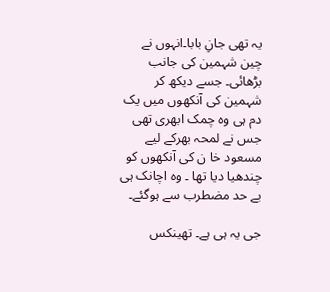یہ تھی جانِ بابا۔انہوں نے چین شہمین کی جانب بڑھائی۔ جسے دیکھ کر شہمین کی آنکھوں میں یک دم ہی وہ چمک ابھری تھی جس نے لمحہ بھرکے لیے مسعود خا ن کی آنکھوں کو چندھیا دیا تھا ۔ وہ اچانک ہی بے حد مضطرب سے ہوگئے۔

جی یہ ہی ہے۔ تھینکس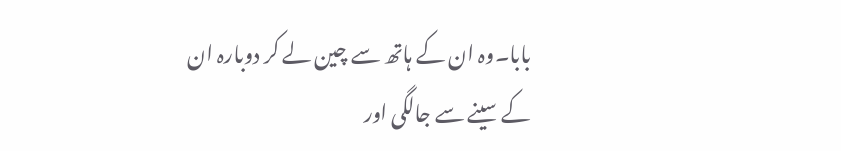بابا۔وہ ان کے ہاتھ سے چین لے کر دوبارہ ان کے سینے سے جالگی اور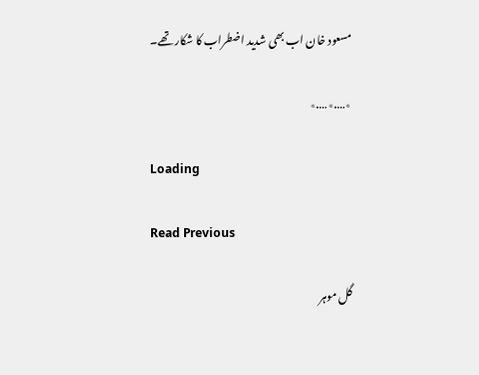مسعود خان اب بھی شدید اضطراب کا شکار تھے۔

٭….٭….٭

Loading

Read Previous

گل موہر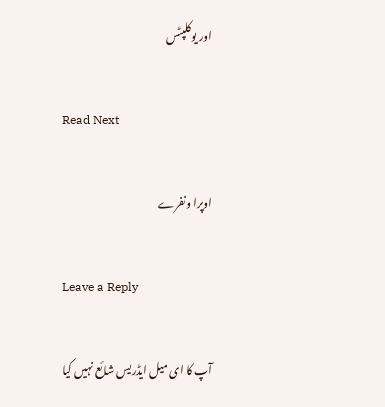اور یوکلپٹس

Read Next

اوپرا ونفرے

Leave a Reply

آپ کا ای میل ایڈریس شائع نہیں کیا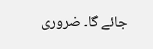جائے گا۔ ضروری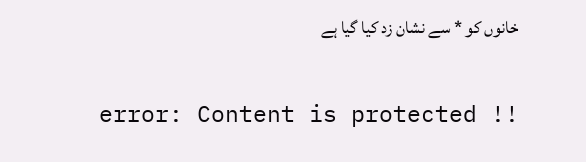خانوں کو * سے نشان زد کیا گیا ہے

error: Content is protected !!